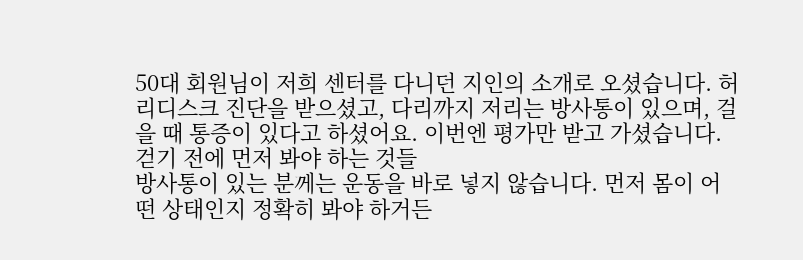50대 회원님이 저희 센터를 다니던 지인의 소개로 오셨습니다. 허리디스크 진단을 받으셨고, 다리까지 저리는 방사통이 있으며, 걸을 때 통증이 있다고 하셨어요. 이번엔 평가만 받고 가셨습니다.
걷기 전에 먼저 봐야 하는 것들
방사통이 있는 분께는 운동을 바로 넣지 않습니다. 먼저 몸이 어떤 상태인지 정확히 봐야 하거든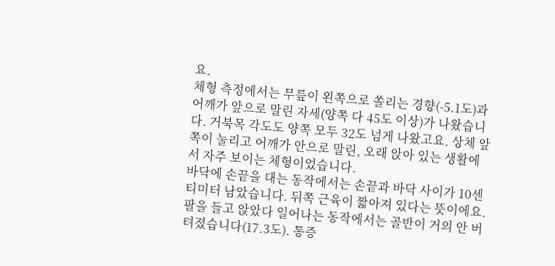요.
체형 측정에서는 무릎이 왼쪽으로 쏠리는 경향(-5.1도)과 어깨가 앞으로 말린 자세(양쪽 다 45도 이상)가 나왔습니다. 거북목 각도도 양쪽 모두 32도 넘게 나왔고요. 상체 앞쪽이 눌리고 어깨가 안으로 말린, 오래 앉아 있는 생활에서 자주 보이는 체형이었습니다.
바닥에 손끝을 대는 동작에서는 손끝과 바닥 사이가 10센티미터 남았습니다. 뒤쪽 근육이 짧아져 있다는 뜻이에요. 팔을 들고 앉았다 일어나는 동작에서는 골반이 거의 안 버텨졌습니다(17.3도). 통증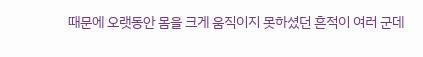때문에 오랫동안 몸을 크게 움직이지 못하셨던 흔적이 여러 군데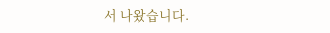서 나왔습니다.